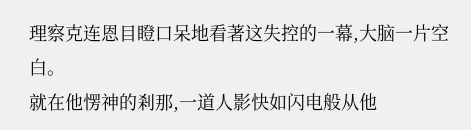理察克连恩目瞪口呆地看著这失控的一幕,大脑一片空白。
就在他愣神的剎那,一道人影快如闪电般从他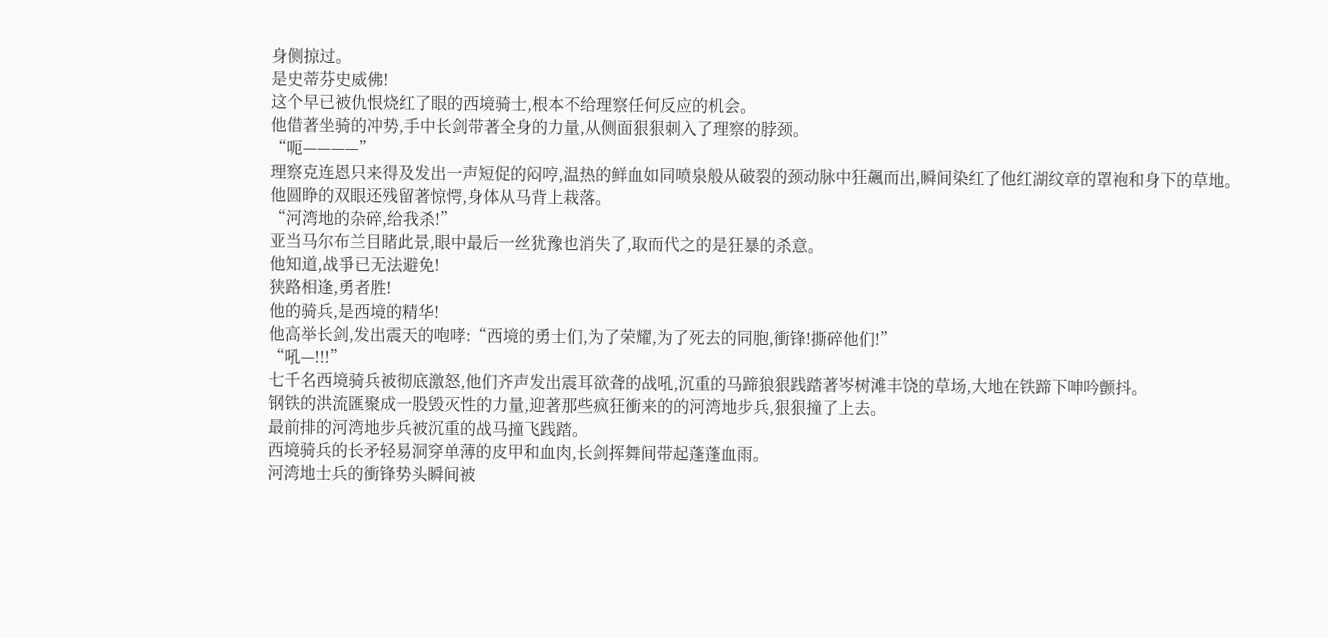身侧掠过。
是史蒂芬史威佛!
这个早已被仇恨烧红了眼的西境骑士,根本不给理察任何反应的机会。
他借著坐骑的冲势,手中长剑带著全身的力量,从侧面狠狠刺入了理察的脖颈。
“呃————”
理察克连恩只来得及发出一声短促的闷哼,温热的鲜血如同喷泉般从破裂的颈动脉中狂飆而出,瞬间染红了他红湖纹章的罩袍和身下的草地。
他圆睁的双眼还残留著惊愕,身体从马背上栽落。
“河湾地的杂碎,给我杀!”
亚当马尔布兰目睹此景,眼中最后一丝犹豫也消失了,取而代之的是狂暴的杀意。
他知道,战爭已无法避免!
狭路相逢,勇者胜!
他的骑兵,是西境的精华!
他高举长剑,发出震天的咆哮:“西境的勇士们,为了荣耀,为了死去的同胞,衝锋!撕碎他们!”
“吼—!!!”
七千名西境骑兵被彻底激怒,他们齐声发出震耳欲聋的战吼,沉重的马蹄狼狠践踏著岑树滩丰饶的草场,大地在铁蹄下呻吟颤抖。
钢铁的洪流匯聚成一股毁灭性的力量,迎著那些疯狂衝来的的河湾地步兵,狠狠撞了上去。
最前排的河湾地步兵被沉重的战马撞飞践踏。
西境骑兵的长矛轻易洞穿单薄的皮甲和血肉,长剑挥舞间带起蓬蓬血雨。
河湾地士兵的衝锋势头瞬间被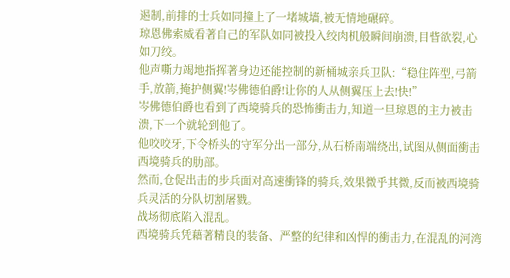遏制,前排的士兵如同撞上了一堵城墙,被无情地碾碎。
琼恩佛索威看著自己的军队如同被投入绞肉机般瞬间崩溃,目眥欲裂,心如刀绞。
他声嘶力竭地指挥著身边还能控制的新桶城亲兵卫队:“稳住阵型,弓箭手,放箭,掩护侧翼!岑佛德伯爵!让你的人从侧翼压上去!快!”
岑佛德伯爵也看到了西境骑兵的恐怖衝击力,知道一旦琼恩的主力被击溃,下一个就轮到他了。
他咬咬牙,下令桥头的守军分出一部分,从石桥南端绕出,试图从侧面衝击西境骑兵的肋部。
然而,仓促出击的步兵面对高速衝锋的骑兵,效果微乎其微,反而被西境骑兵灵活的分队切割屠戮。
战场彻底陷入混乱。
西境骑兵凭藉著精良的装备、严整的纪律和凶悍的衝击力,在混乱的河湾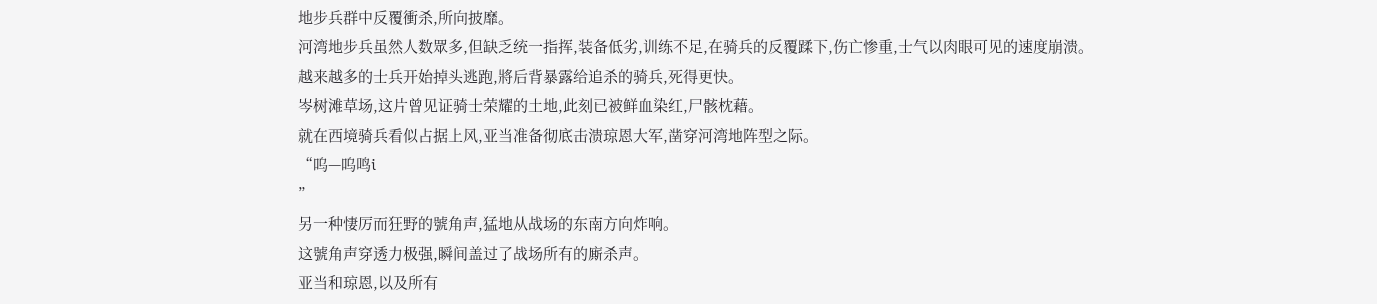地步兵群中反覆衝杀,所向披靡。
河湾地步兵虽然人数眾多,但缺乏统一指挥,装备低劣,训练不足,在骑兵的反覆蹂下,伤亡惨重,士气以肉眼可见的速度崩溃。
越来越多的士兵开始掉头逃跑,將后背暴露给追杀的骑兵,死得更快。
岑树滩草场,这片曾见证骑士荣耀的土地,此刻已被鲜血染红,尸骸枕藉。
就在西境骑兵看似占据上风,亚当准备彻底击溃琼恩大军,凿穿河湾地阵型之际。
“呜—呜鸣i
”
另一种悽厉而狂野的號角声,猛地从战场的东南方向炸响。
这號角声穿透力极强,瞬间盖过了战场所有的廝杀声。
亚当和琼恩,以及所有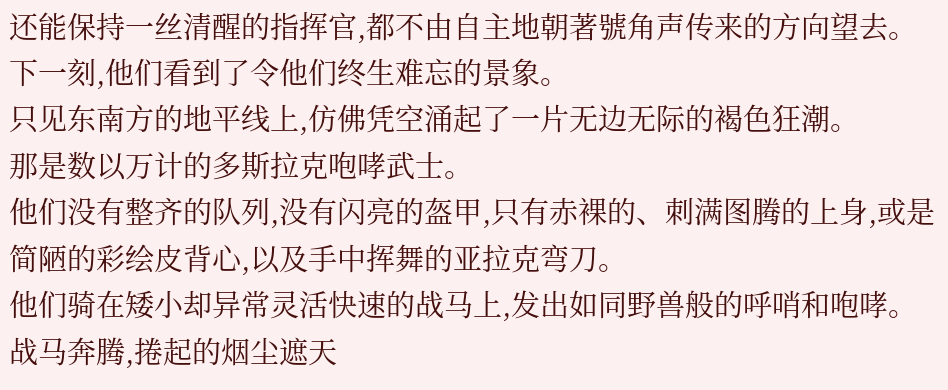还能保持一丝清醒的指挥官,都不由自主地朝著號角声传来的方向望去。
下一刻,他们看到了令他们终生难忘的景象。
只见东南方的地平线上,仿佛凭空涌起了一片无边无际的褐色狂潮。
那是数以万计的多斯拉克咆哮武士。
他们没有整齐的队列,没有闪亮的盔甲,只有赤裸的、刺满图腾的上身,或是简陋的彩绘皮背心,以及手中挥舞的亚拉克弯刀。
他们骑在矮小却异常灵活快速的战马上,发出如同野兽般的呼哨和咆哮。
战马奔腾,捲起的烟尘遮天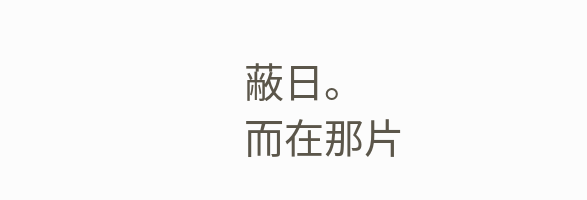蔽日。
而在那片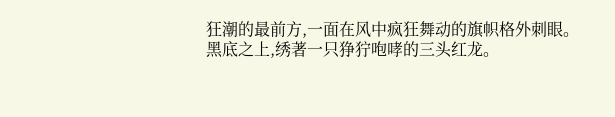狂潮的最前方,一面在风中疯狂舞动的旗帜格外刺眼。
黑底之上,绣著一只狰狞咆哮的三头红龙。